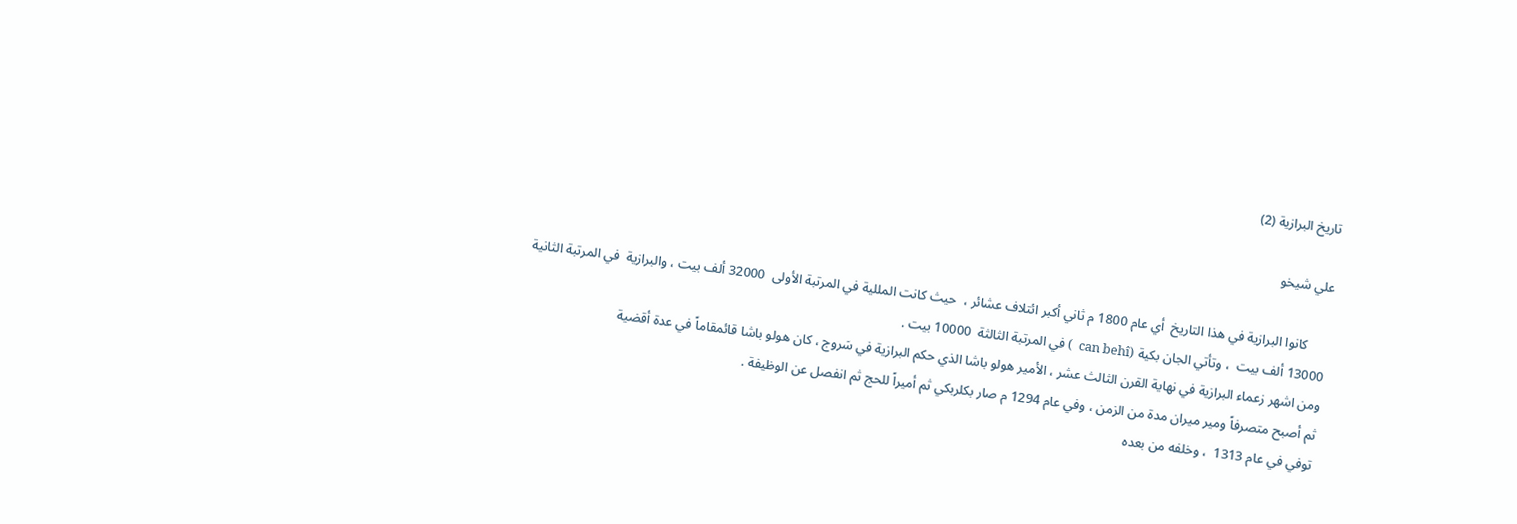تاريخ البرازية (2)

علي شيخو

      كانوا البرازية في هذا التاريخ  أي عام 1800 م ثاني أكبر ائتلاف عشائر ،  حيث كانت المللية في المرتبة الأولى  32000 ألف بيت ، والبرازية  في المرتبة الثانية
13000 ألف بيت  ، وتأتي الجان بكية (can behî  ) في المرتبة الثالثة  10000 بيت .
ومن اشهر زعماء البرازية في نهاية القرن الثالث عشر ، الأمير هولو باشا الذي حكم البرازية في سَروج ، كان هولو باشا قائمقاماً في عدة أقضية
ثم أصبح متصرفاً ومير ميران مدة من الزمن ، وفي عام 1294 م صار بكلربكي ثم أميراً للحج ثم انفصل عن الوظيفة .
توفي في عام 1313  ، وخلفه من بعده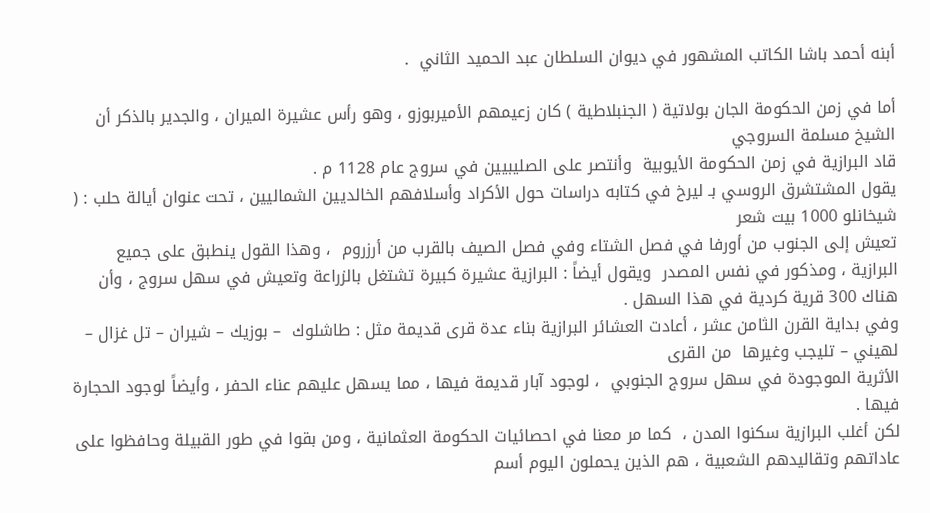أبنه أحمد باشا الكاتب المشهور في ديوان السلطان عبد الحميد الثاني  .

أما في زمن الحكومة الجان بولاتية ( الجنبلاطية ) كان زعيمهم الأميربوزو ، وهو رأس عشيرة الميران ، والجدير بالذكر أن الشيخ مسلمة السروجي
قاد البرازية في زمن الحكومة الأيوبية  وأنتصر على الصليبيين في سروج عام 1128 م .
يقول المشتشرق الروسي بـ ليرخ في كتابه دراسات حول الأكراد وأسلافهم الخالديين الشماليين ، تحت عنوان أيالة حلب : ( شيخانلو 1000 بيت شعر
تعيش إلى الجنوب من أورفا في فصل الشتاء وفي فصل الصيف بالقرب من أرزروم  ، وهذا القول ينطبق على جميع البرازية ، ومذكور في نفس المصدر  ويقول أيضاً : البرازية عشيرة كبيرة تشتغل بالزراعة وتعيش في سهل سروج ، وأن هناك 300 قرية كردية في هذا السهل .
وفي بداية القرن الثامن عشر ، أعادت العشائر البرازية بناء عدة قرى قديمة مثل : طاشلوك  – بوزيك – شيران – تل غزال – لهيني – تليجب وغيرها  من القرى
الأثرية الموجودة في سهل سروج الجنوبي  ، لوجود آبار قديمة فيها ، مما يسهل عليهم عناء الحفر ، وأيضاً لوجود الحجارة فيها .
لكن أغلب البرازية سكنوا المدن ،  كما مر معنا في احصائيات الحكومة العثمانية ، ومن بقوا في طور القبيلة وحافظوا على عاداتهم وتقاليدهم الشعبية ، هم الذين يحملون اليوم أسم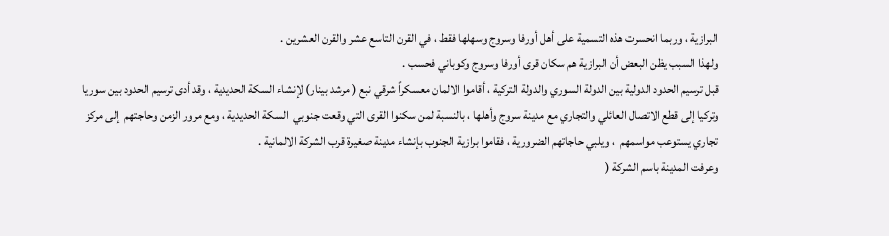البرازية ، وربما انحسرت هذه التسمية على أهل أورفا وسروج وسهلها فقط ، في القرن التاسع عشر والقرن العشرين .
ولهذا السبب يظن البعض أن البرازية هم سكان قرى أورفا وسروج وكوباني فحسب .
قبل ترسيم الحدود الدولية بين الدولة السوري والدولة التركية ، أقاموا الالمان معسكراً شرقي نبع ( مرشد بينار) لإنشاء السكة الحديدية ، وقد أدى ترسيم الحدود بين سوريا وتركيا إلى قطع الاتصال العائلي والتجاري مع مدينة سروج وأهلها ، بالنسبة لمن سكنوا القرى التي وقعت جنوبي  السكة الحديدية ، ومع مرور الزمن وحاجتهم  إلى مركز تجاري يستوعب مواسمهم  ، ويلبي حاجاتهم الضرورية ، فقاموا برازية الجنوب بإنشاء مدينة صغيرة قرب الشركة الالمانية .
وعرفت المدينة باسم الشركة (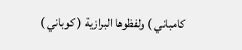كامباني ) ولفظوها البرازية ( كوباني )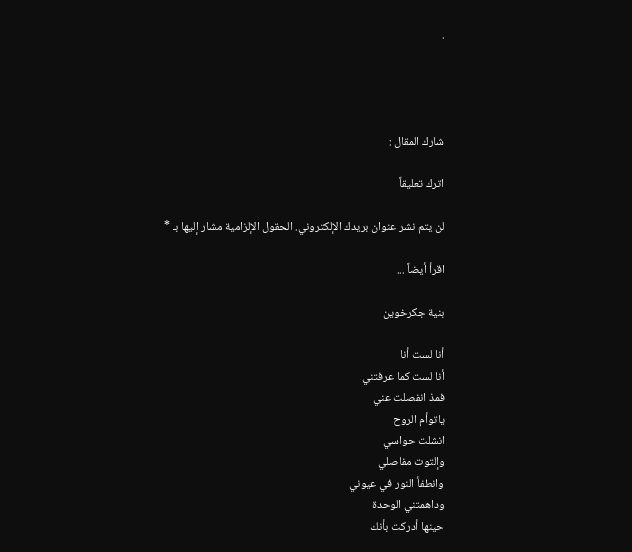.




شارك المقال :

اترك تعليقاً

لن يتم نشر عنوان بريدك الإلكتروني. الحقول الإلزامية مشار إليها بـ *

اقرأ أيضاً ...

بنية جكرخوين

أنا لست أنا
أنا لست كما عرفتني
فمذ انفصلت عني
ياتوأم الروح
انشلت حواسي
وإلتوت مفاصلي
وانطفأ النور في عيوني
وداهمتني الوحدة
حينها أدركت بأنك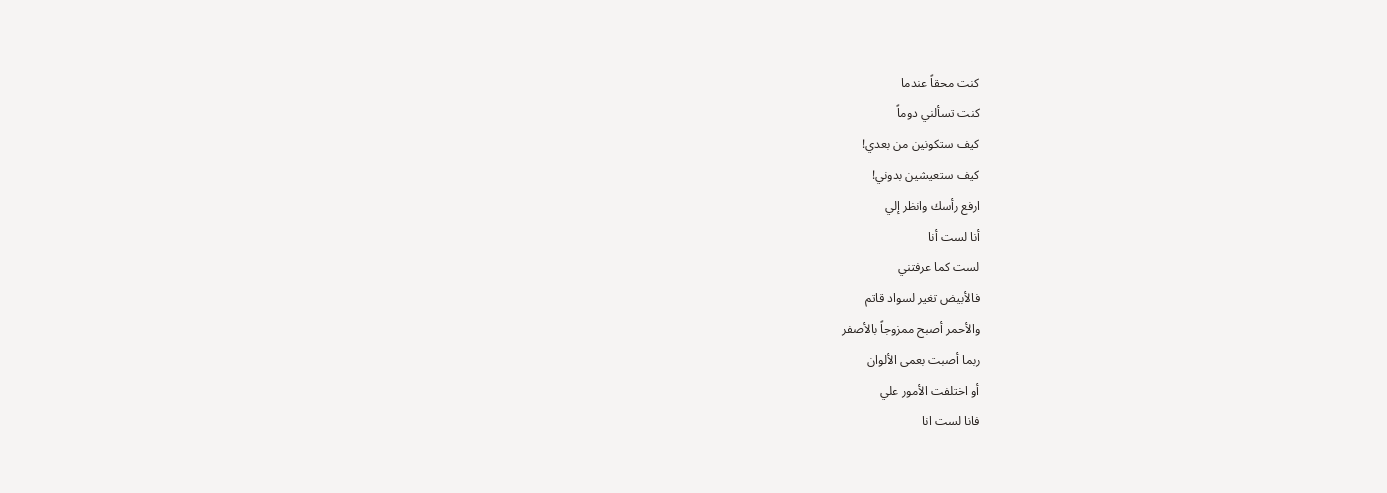كنت محقاً عندما
كنت تسألني دوماً
كيف ستكونين من بعدي!
كيف ستعيشين بدوني!
ارفع رأسك وانظر إلي
أنا لست أنا
لست كما عرفتني
فالأبيض تغير لسواد قاتم
والأحمر أصبح ممزوجاً بالأصفر
ربما أصبت بعمى الألوان
أو اختلفت الأمور علي
فانا لست انا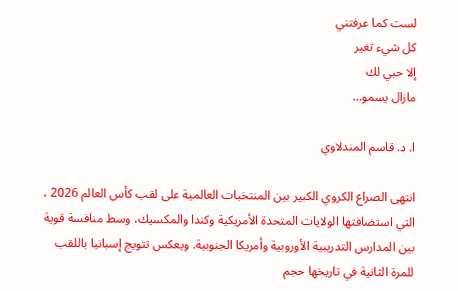لست كما عرفتني
كل شيء تغير
إلا حبي لك
مازال يسمو…

ا. د. قاسم المندلاوي

انتهى الصراع الكروي الكبير بين المنتخبات العالمية على لقب كأس العالم 2026 ، التي استضافتها الولايات المتحدة الأمريكية وكندا والمكسيك، وسط منافسة قوية بين المدارس التدريبية الأوروبية وأمريكا الجنوبية. ويعكس تتويج إسبانيا باللقب للمرة الثانية في تاريخها حجم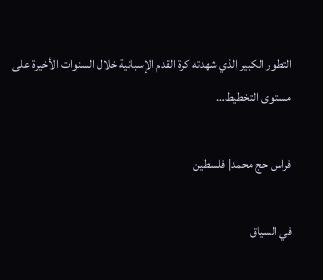التطور الكبير الذي شهدته كرة القدم الإسبانية خلال السنوات الأخيرة على مستوى التخطيط…

فراس حج محمد| فلسطين

في السياق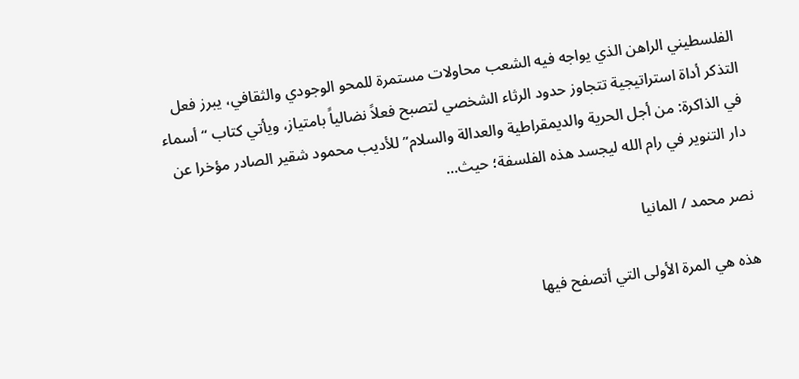الفلسطيني الراهن الذي يواجه فيه الشعب محاولات مستمرة للمحو الوجودي والثقافي، يبرز فعل التذكر أداة استراتيجية تتجاوز حدود الرثاء الشخصي لتصبح فعلاً نضالياً بامتياز، ويأتي كتاب “أسماء في الذاكرة: من أجل الحرية والديمقراطية والعدالة والسلام” للأديب محمود شقير الصادر مؤخرا عن دار التنوير في رام الله ليجسد هذه الفلسفة؛ حيث…

نصر محمد / المانيا

هذه هي المرة الأولى التي أتصفح فيها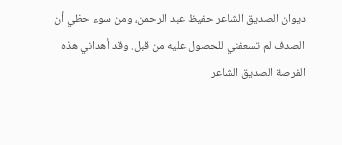ديوان الصديق الشاعر حفيظ عبد الرحمن، ومن سوء حظي أن الصدف لم تسعفني للحصول عليه من قبل. وقد أهداني هذه الفرصة الصديق الشاعر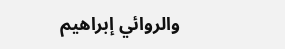والروائي إبراهيم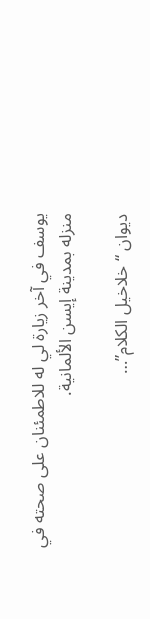يوسف في آخر زيارة لي له للاطمئنان على صحته في منزله بمدينة إيسن الألمانية.

ديوان “خلاخيل الكلام”…